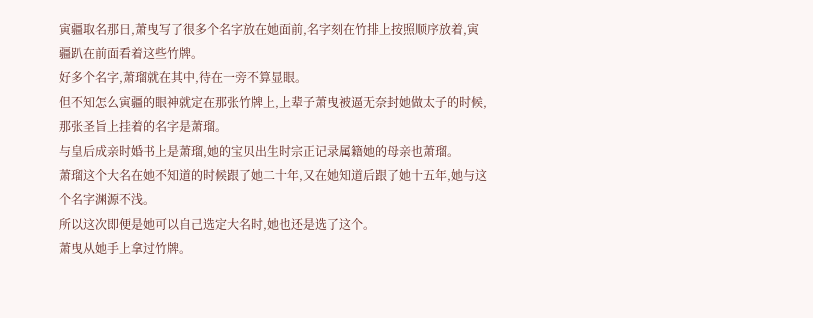寅疆取名那日,萧曳写了很多个名字放在她面前,名字刻在竹排上按照顺序放着,寅疆趴在前面看着这些竹牌。
好多个名字,萧瑠就在其中,待在一旁不算显眼。
但不知怎么寅疆的眼神就定在那张竹牌上,上辈子萧曳被逼无奈封她做太子的时候,那张圣旨上挂着的名字是萧瑠。
与皇后成亲时婚书上是萧瑠,她的宝贝出生时宗正记录属籍她的母亲也萧瑠。
萧瑠这个大名在她不知道的时候跟了她二十年,又在她知道后跟了她十五年,她与这个名字渊源不浅。
所以这次即便是她可以自己选定大名时,她也还是选了这个。
萧曳从她手上拿过竹牌。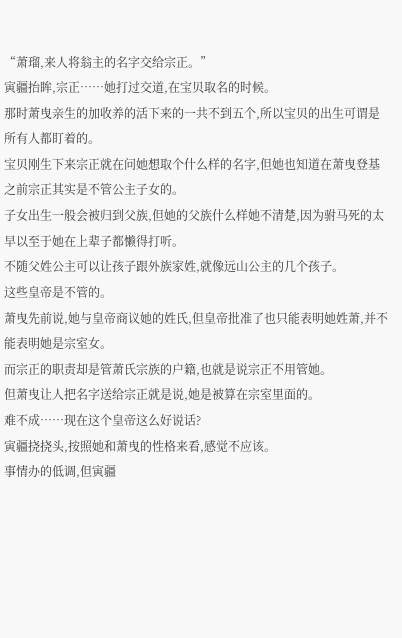“萧瑠,来人将翁主的名字交给宗正。”
寅疆抬眸,宗正……她打过交道,在宝贝取名的时候。
那时萧曳亲生的加收养的活下来的一共不到五个,所以宝贝的出生可谓是所有人都盯着的。
宝贝刚生下来宗正就在问她想取个什么样的名字,但她也知道在萧曳登基之前宗正其实是不管公主子女的。
子女出生一般会被归到父族,但她的父族什么样她不清楚,因为驸马死的太早以至于她在上辈子都懒得打听。
不随父姓公主可以让孩子跟外族家姓,就像远山公主的几个孩子。
这些皇帝是不管的。
萧曳先前说,她与皇帝商议她的姓氏,但皇帝批准了也只能表明她姓萧,并不能表明她是宗室女。
而宗正的职责却是管萧氏宗族的户籍,也就是说宗正不用管她。
但萧曳让人把名字送给宗正就是说,她是被算在宗室里面的。
难不成……现在这个皇帝这么好说话?
寅疆挠挠头,按照她和萧曳的性格来看,感觉不应该。
事情办的低调,但寅疆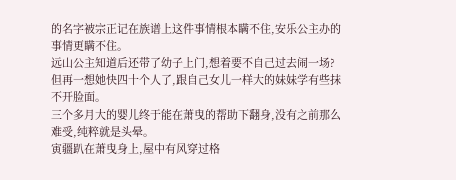的名字被宗正记在族谱上这件事情根本瞒不住,安乐公主办的事情更瞒不住。
远山公主知道后还带了幼子上门,想着要不自己过去闹一场?
但再一想她快四十个人了,跟自己女儿一样大的妹妹学有些抹不开脸面。
三个多月大的婴儿终于能在萧曳的帮助下翻身,没有之前那么难受,纯粹就是头晕。
寅疆趴在萧曳身上,屋中有风穿过格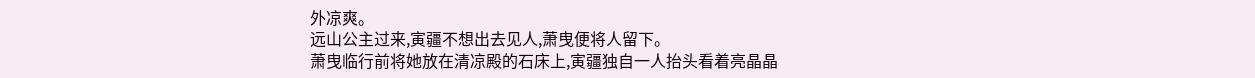外凉爽。
远山公主过来,寅疆不想出去见人,萧曳便将人留下。
萧曳临行前将她放在清凉殿的石床上,寅疆独自一人抬头看着亮晶晶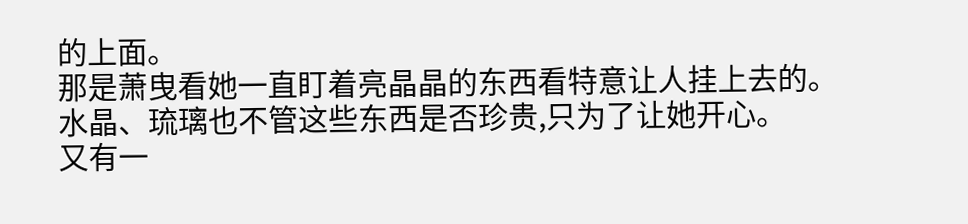的上面。
那是萧曳看她一直盯着亮晶晶的东西看特意让人挂上去的。
水晶、琉璃也不管这些东西是否珍贵,只为了让她开心。
又有一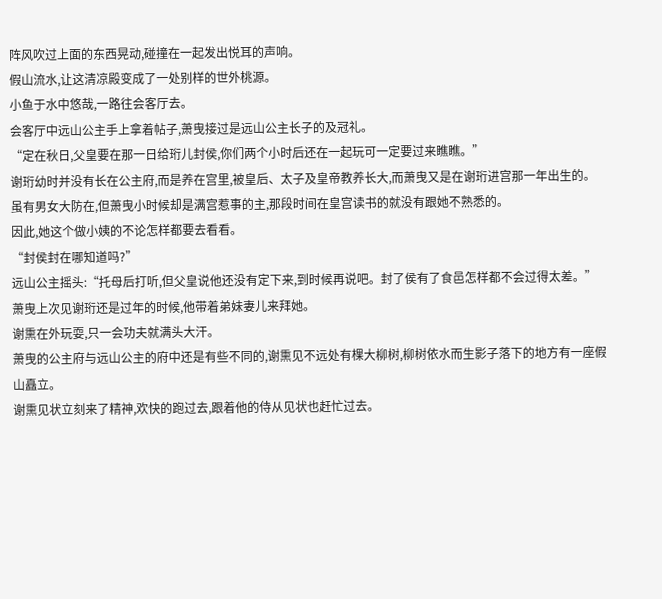阵风吹过上面的东西晃动,碰撞在一起发出悦耳的声响。
假山流水,让这清凉殿变成了一处别样的世外桃源。
小鱼于水中悠哉,一路往会客厅去。
会客厅中远山公主手上拿着帖子,萧曳接过是远山公主长子的及冠礼。
“定在秋日,父皇要在那一日给珩儿封侯,你们两个小时后还在一起玩可一定要过来瞧瞧。”
谢珩幼时并没有长在公主府,而是养在宫里,被皇后、太子及皇帝教养长大,而萧曳又是在谢珩进宫那一年出生的。
虽有男女大防在,但萧曳小时候却是满宫惹事的主,那段时间在皇宫读书的就没有跟她不熟悉的。
因此,她这个做小姨的不论怎样都要去看看。
“封侯封在哪知道吗?”
远山公主摇头:“托母后打听,但父皇说他还没有定下来,到时候再说吧。封了侯有了食邑怎样都不会过得太差。”
萧曳上次见谢珩还是过年的时候,他带着弟妹妻儿来拜她。
谢熏在外玩耍,只一会功夫就满头大汗。
萧曳的公主府与远山公主的府中还是有些不同的,谢熏见不远处有棵大柳树,柳树依水而生影子落下的地方有一座假山矗立。
谢熏见状立刻来了精神,欢快的跑过去,跟着他的侍从见状也赶忙过去。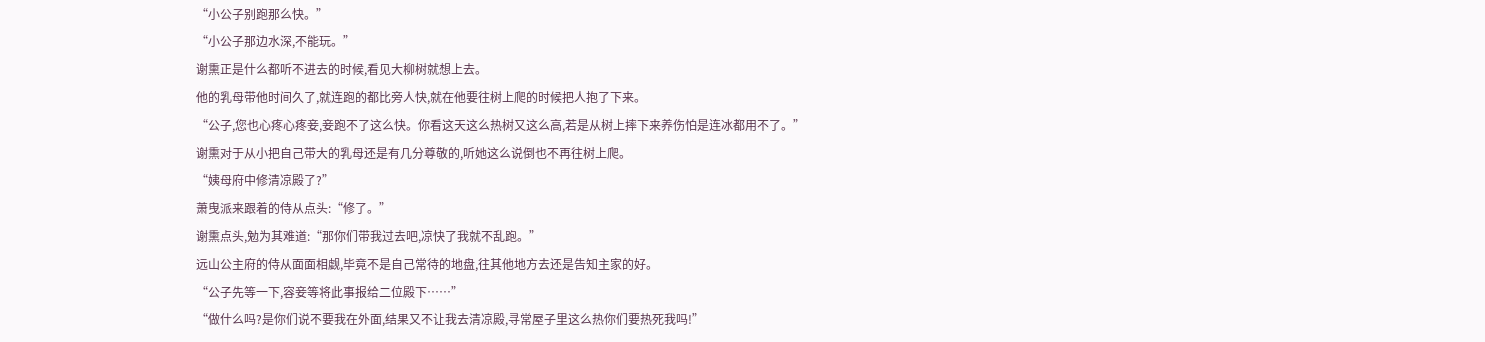“小公子别跑那么快。”
“小公子那边水深,不能玩。”
谢熏正是什么都听不进去的时候,看见大柳树就想上去。
他的乳母带他时间久了,就连跑的都比旁人快,就在他要往树上爬的时候把人抱了下来。
“公子,您也心疼心疼妾,妾跑不了这么快。你看这天这么热树又这么高,若是从树上摔下来养伤怕是连冰都用不了。”
谢熏对于从小把自己带大的乳母还是有几分尊敬的,听她这么说倒也不再往树上爬。
“姨母府中修清凉殿了?”
萧曳派来跟着的侍从点头:“修了。”
谢熏点头,勉为其难道:“那你们带我过去吧,凉快了我就不乱跑。”
远山公主府的侍从面面相觑,毕竟不是自己常待的地盘,往其他地方去还是告知主家的好。
“公子先等一下,容妾等将此事报给二位殿下……”
“做什么吗?是你们说不要我在外面,结果又不让我去清凉殿,寻常屋子里这么热你们要热死我吗!”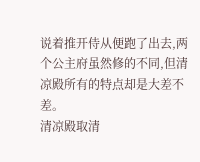说着推开侍从便跑了出去,两个公主府虽然修的不同,但清凉殿所有的特点却是大差不差。
清凉殿取清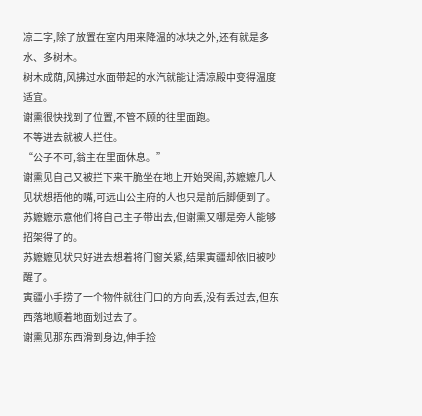凉二字,除了放置在室内用来降温的冰块之外,还有就是多水、多树木。
树木成荫,风拂过水面带起的水汽就能让清凉殿中变得温度适宜。
谢熏很快找到了位置,不管不顾的往里面跑。
不等进去就被人拦住。
“公子不可,翁主在里面休息。”
谢熏见自己又被拦下来干脆坐在地上开始哭闹,苏嬷嬷几人见状想捂他的嘴,可远山公主府的人也只是前后脚便到了。
苏嬷嬷示意他们将自己主子带出去,但谢熏又哪是旁人能够招架得了的。
苏嬷嬷见状只好进去想着将门窗关紧,结果寅疆却依旧被吵醒了。
寅疆小手捞了一个物件就往门口的方向丢,没有丢过去,但东西落地顺着地面划过去了。
谢熏见那东西滑到身边,伸手捡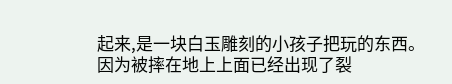起来,是一块白玉雕刻的小孩子把玩的东西。
因为被摔在地上上面已经出现了裂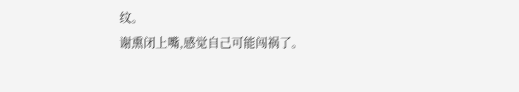纹。
谢熏闭上嘴,感觉自己可能闯祸了。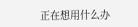正在想用什么办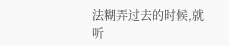法糊弄过去的时候,就听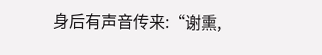身后有声音传来:“谢熏,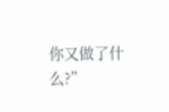你又做了什么?”